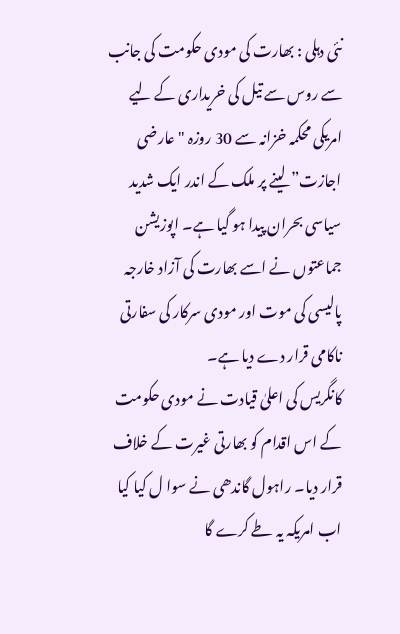نئی دہلی : بھارت کی مودی حکومت کی جانب سے روس سے تیل کی خریداری کے لیے امریکی محکمہ خزانہ سے 30 روزہ "عارضی اجازت” لینے پر ملک کے اندر ایک شدید سیاسی بحران پیدا ہو گیا ہے۔ اپوزیشن جماعتوں نے اسے بھارت کی آزاد خارجہ پالیسی کی موت اور مودی سرکار کی سفارتی ناکامی قرار دے دیا ہے۔
کانگریس کی اعلیٰ قیادت نے مودی حکومت کے اس اقدام کو بھارتی غیرت کے خلاف قرار دیا۔ راہول گاندھی نے سوا ل کیا کیا اب امریکہ یہ طے کرے گا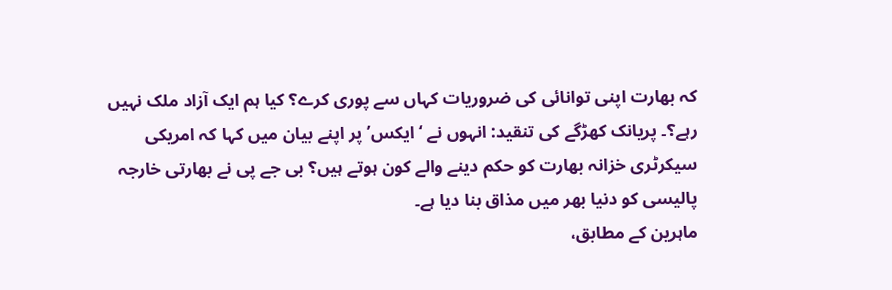کہ بھارت اپنی توانائی کی ضروریات کہاں سے پوری کرے؟ کیا ہم ایک آزاد ملک نہیں رہے؟۔ پریانک کھڑگے کی تنقید: انہوں نے ‘ایکس’ پر اپنے بیان میں کہا کہ امریکی سیکرٹری خزانہ بھارت کو حکم دینے والے کون ہوتے ہیں؟ بی جے پی نے بھارتی خارجہ پالیسی کو دنیا بھر میں مذاق بنا دیا ہے۔
ماہرین کے مطابق،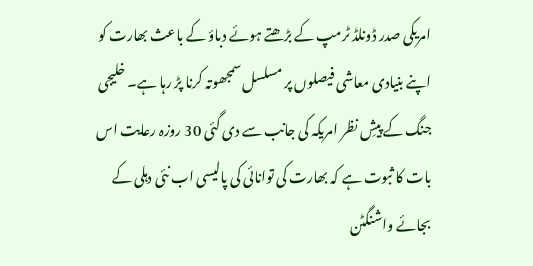امریکی صدر ڈونلڈ ٹرمپ کے بڑھتے ہوئے دباؤ کے باعث بھارت کو اپنے بنیادی معاشی فیصلوں پر مسلسل سمجھوتہ کرنا پڑ رہا ہے۔ خلیجی جنگ کے پیشِ نظر امریکہ کی جانب سے دی گئی 30 روزہ رعایت اس بات کا ثبوت ہے کہ بھارت کی توانائی کی پالیسی اب نئی دہلی کے بجائے واشنگٹن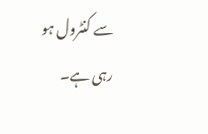سے کنٹرول ہو رہی ہے۔